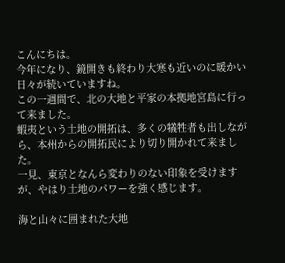こんにちは。
今年になり、鏡開きも終わり大寒も近いのに暖かい日々が続いていますね。
この一週間で、北の大地と平家の本拠地宮島に行って来ました。
蝦夷という土地の開拓は、多くの犠牲者も出しながら、本州からの開拓民により切り開かれて来ました。
一見、東京となんら変わりのない印象を受けますが、やはり土地のパワーを強く感じます。

海と山々に囲まれた大地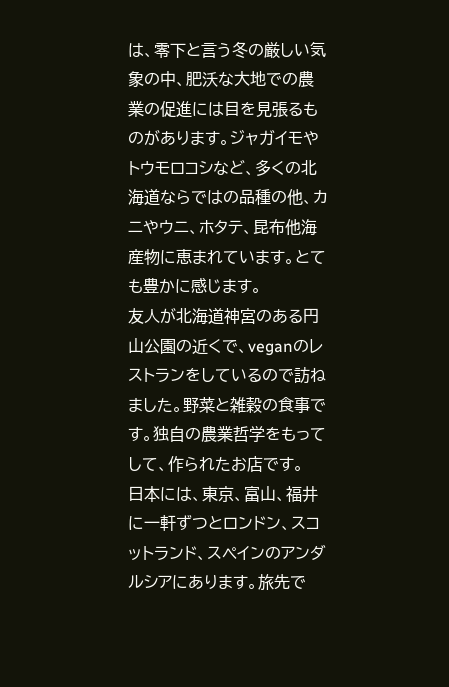は、零下と言う冬の厳しい気象の中、肥沃な大地での農業の促進には目を見張るものがあります。ジャガイモやトウモロコシなど、多くの北海道ならではの品種の他、カニやウニ、ホタテ、昆布他海産物に恵まれています。とても豊かに感じます。
友人が北海道神宮のある円山公園の近くで、veganのレストランをしているので訪ねました。野菜と雑穀の食事です。独自の農業哲学をもってして、作られたお店です。
日本には、東京、富山、福井に一軒ずつとロンドン、スコットランド、スペインのアンダルシアにあります。旅先で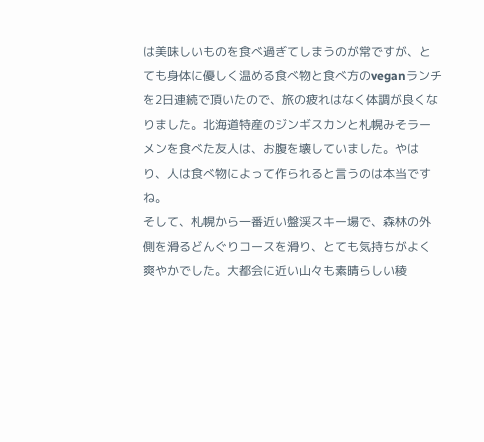は美味しいものを食べ過ぎてしまうのが常ですが、とても身体に優しく温める食べ物と食べ方のveganランチを2日連続で頂いたので、旅の疲れはなく体調が良くなりました。北海道特産のジンギスカンと札幌みそラーメンを食べた友人は、お腹を壊していました。やはり、人は食べ物によって作られると言うのは本当ですね。
そして、札幌から一番近い盤渓スキー場で、森林の外側を滑るどんぐりコースを滑り、とても気持ちがよく爽やかでした。大都会に近い山々も素晴らしい稜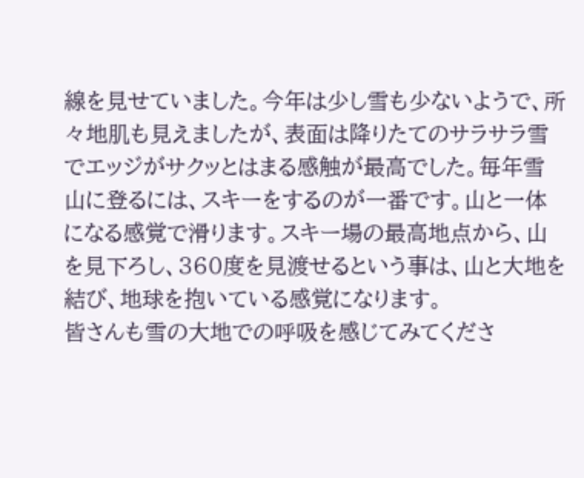線を見せていました。今年は少し雪も少ないようで、所々地肌も見えましたが、表面は降りたてのサラサラ雪でエッジがサクッとはまる感触が最高でした。毎年雪山に登るには、スキーをするのが一番です。山と一体になる感覚で滑ります。スキー場の最高地点から、山を見下ろし、360度を見渡せるという事は、山と大地を結び、地球を抱いている感覚になります。
皆さんも雪の大地での呼吸を感じてみてくださ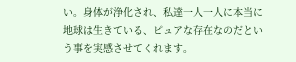い。身体が浄化され、私達一人一人に本当に地球は生きている、ピュアな存在なのだという事を実感させてくれます。